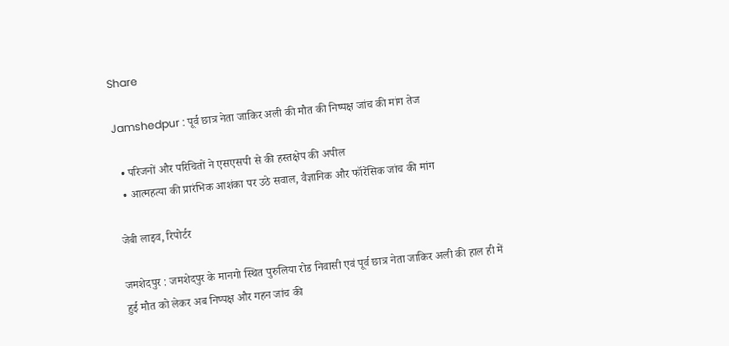Share

Jamshedpur : पूर्व छात्र नेता जाकिर अली की मौत की निष्पक्ष जांच की मांग तेज

  • परिजनों और परिचितों ने एसएसपी से की हस्तक्षेप की अपील
  • आत्महत्या की प्रारंभिक आशंका पर उठे सवाल, वैज्ञानिक और फॉरेंसिक जांच की मांग

जेबी लाइव, रिपोर्टर

जमशेदपुर : जमशेदपुर के मानगो स्थित पुरुलिया रोड निवासी एवं पूर्व छात्र नेता जाकिर अली की हाल ही में हुई मौत को लेकर अब निष्पक्ष और गहन जांच की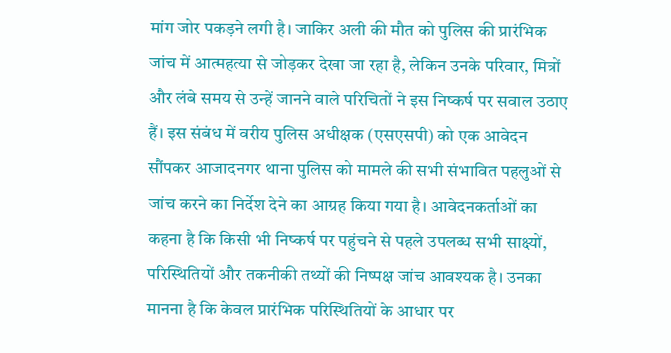मांग जोर पकड़ने लगी है। जाकिर अली की मौत को पुलिस की प्रारंभिक जांच में आत्महत्या से जोड़कर देखा जा रहा है, लेकिन उनके परिवार, मित्रों और लंबे समय से उन्हें जानने वाले परिचितों ने इस निष्कर्ष पर सवाल उठाए हैं। इस संबंध में वरीय पुलिस अधीक्षक (एसएसपी) को एक आवेदन सौंपकर आजादनगर थाना पुलिस को मामले की सभी संभावित पहलुओं से जांच करने का निर्देश देने का आग्रह किया गया है। आवेदनकर्ताओं का कहना है कि किसी भी निष्कर्ष पर पहुंचने से पहले उपलब्ध सभी साक्ष्यों, परिस्थितियों और तकनीकी तथ्यों की निष्पक्ष जांच आवश्यक है। उनका मानना है कि केवल प्रारंभिक परिस्थितियों के आधार पर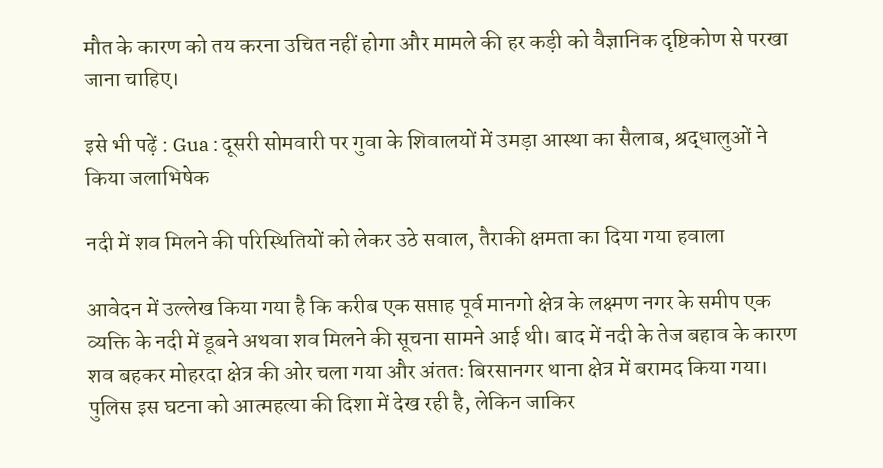मौत के कारण को तय करना उचित नहीं होगा और मामले की हर कड़ी को वैज्ञानिक दृष्टिकोण से परखा जाना चाहिए।

इसे भी पढ़ें : Gua : दूसरी सोमवारी पर गुवा के शिवालयों में उमड़ा आस्था का सैलाब, श्रद्धालुओं ने किया जलाभिषेक

नदी में शव मिलने की परिस्थितियों को लेकर उठे सवाल, तैराकी क्षमता का दिया गया हवाला

आवेदन में उल्लेख किया गया है कि करीब एक सप्ताह पूर्व मानगो क्षेत्र के लक्ष्मण नगर के समीप एक व्यक्ति के नदी में डूबने अथवा शव मिलने की सूचना सामने आई थी। बाद में नदी के तेज बहाव के कारण शव बहकर मोहरदा क्षेत्र की ओर चला गया और अंततः बिरसानगर थाना क्षेत्र में बरामद किया गया। पुलिस इस घटना को आत्महत्या की दिशा में देख रही है, लेकिन जाकिर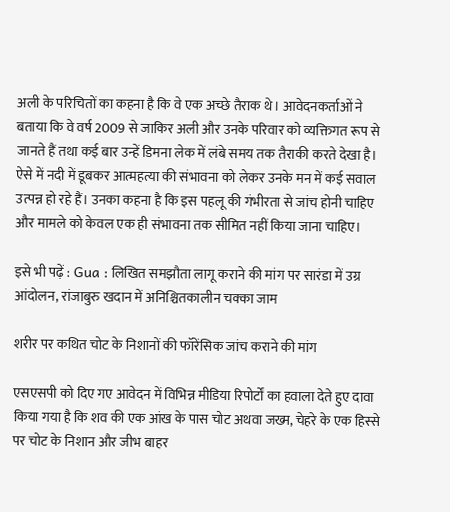अली के परिचितों का कहना है कि वे एक अच्छे तैराक थे। आवेदनकर्ताओं ने बताया कि वे वर्ष 2009 से जाकिर अली और उनके परिवार को व्यक्तिगत रूप से जानते हैं तथा कई बार उन्हें डिमना लेक में लंबे समय तक तैराकी करते देखा है। ऐसे में नदी में डूबकर आत्महत्या की संभावना को लेकर उनके मन में कई सवाल उत्पन्न हो रहे हैं। उनका कहना है कि इस पहलू की गंभीरता से जांच होनी चाहिए और मामले को केवल एक ही संभावना तक सीमित नहीं किया जाना चाहिए।

इसे भी पढ़ें : Gua : लिखित समझौता लागू कराने की मांग पर सारंडा में उग्र आंदोलन, रांजाबुरु खदान में अनिश्चितकालीन चक्का जाम

शरीर पर कथित चोट के निशानों की फॉरेंसिक जांच कराने की मांग

एसएसपी को दिए गए आवेदन में विभिन्न मीडिया रिपोर्टों का हवाला देते हुए दावा किया गया है कि शव की एक आंख के पास चोट अथवा जख्म, चेहरे के एक हिस्से पर चोट के निशान और जीभ बाहर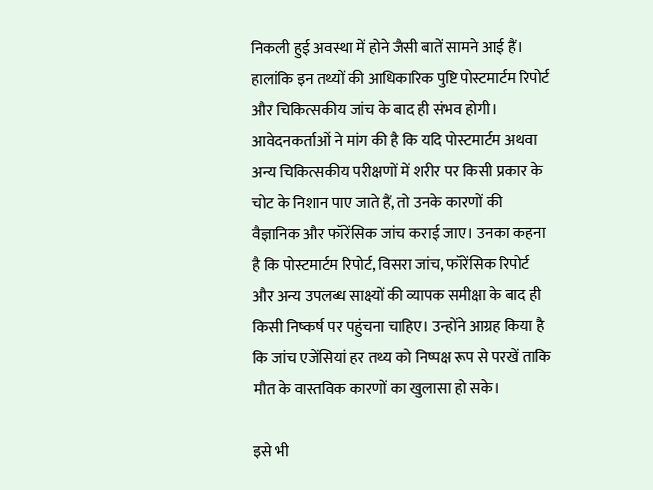निकली हुई अवस्था में होने जैसी बातें सामने आई हैं। हालांकि इन तथ्यों की आधिकारिक पुष्टि पोस्टमार्टम रिपोर्ट और चिकित्सकीय जांच के बाद ही संभव होगी। आवेदनकर्ताओं ने मांग की है कि यदि पोस्टमार्टम अथवा अन्य चिकित्सकीय परीक्षणों में शरीर पर किसी प्रकार के चोट के निशान पाए जाते हैं, तो उनके कारणों की वैज्ञानिक और फॉरेंसिक जांच कराई जाए। उनका कहना है कि पोस्टमार्टम रिपोर्ट, विसरा जांच, फॉरेंसिक रिपोर्ट और अन्य उपलब्ध साक्ष्यों की व्यापक समीक्षा के बाद ही किसी निष्कर्ष पर पहुंचना चाहिए। उन्होंने आग्रह किया है कि जांच एजेंसियां हर तथ्य को निष्पक्ष रूप से परखें ताकि मौत के वास्तविक कारणों का खुलासा हो सके।

इसे भी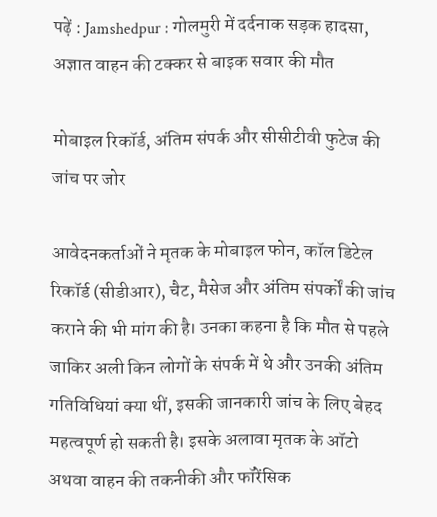पढ़ें : Jamshedpur : गोलमुरी में दर्दनाक सड़क हादसा, अज्ञात वाहन की टक्कर से बाइक सवार की मौत

मोबाइल रिकॉर्ड, अंतिम संपर्क और सीसीटीवी फुटेज की जांच पर जोर

आवेदनकर्ताओं ने मृतक के मोबाइल फोन, कॉल डिटेल रिकॉर्ड (सीडीआर), चैट, मैसेज और अंतिम संपर्कों की जांच कराने की भी मांग की है। उनका कहना है कि मौत से पहले जाकिर अली किन लोगों के संपर्क में थे और उनकी अंतिम गतिविधियां क्या थीं, इसकी जानकारी जांच के लिए बेहद महत्वपूर्ण हो सकती है। इसके अलावा मृतक के ऑटो अथवा वाहन की तकनीकी और फॉरेंसिक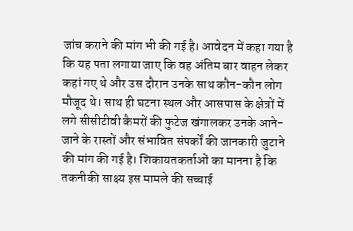जांच कराने की मांग भी की गई है। आवेदन में कहा गया है कि यह पता लगाया जाए कि वह अंतिम बार वाहन लेकर कहां गए थे और उस दौरान उनके साथ कौन-कौन लोग मौजूद थे। साथ ही घटना स्थल और आसपास के क्षेत्रों में लगे सीसीटीवी कैमरों की फुटेज खंगालकर उनके आने-जाने के रास्तों और संभावित संपर्कों की जानकारी जुटाने की मांग की गई है। शिकायतकर्ताओं का मानना है कि तकनीकी साक्ष्य इस मामले की सच्चाई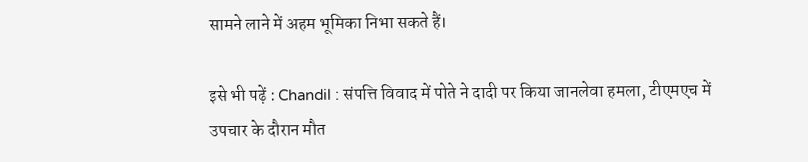सामने लाने में अहम भूमिका निभा सकते हैं।

इसे भी पढ़ें : Chandil : संपत्ति विवाद में पोते ने दादी पर किया जानलेवा हमला, टीएमएच में उपचार के दौरान मौत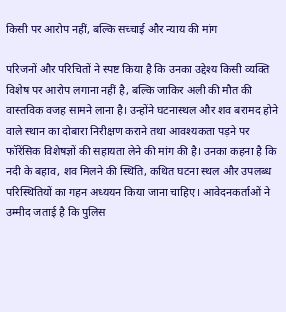किसी पर आरोप नहीं, बल्कि सच्चाई और न्याय की मांग

परिजनों और परिचितों ने स्पष्ट किया है कि उनका उद्देश्य किसी व्यक्ति विशेष पर आरोप लगाना नहीं है, बल्कि जाकिर अली की मौत की वास्तविक वजह सामने लाना है। उन्होंने घटनास्थल और शव बरामद होने वाले स्थान का दोबारा निरीक्षण कराने तथा आवश्यकता पड़ने पर फॉरेंसिक विशेषज्ञों की सहायता लेने की मांग की है। उनका कहना है कि नदी के बहाव, शव मिलने की स्थिति, कथित घटना स्थल और उपलब्ध परिस्थितियों का गहन अध्ययन किया जाना चाहिए। आवेदनकर्ताओं ने उम्मीद जताई है कि पुलिस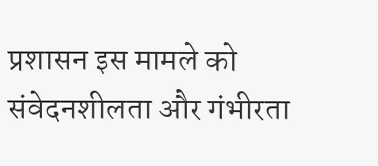प्रशासन इस मामले को संवेदनशीलता और गंभीरता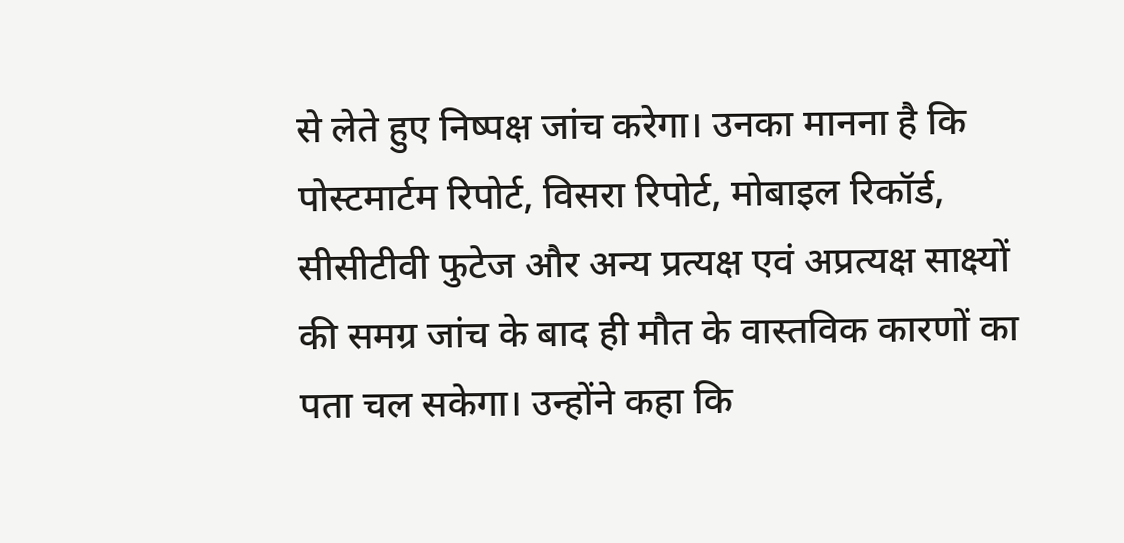से लेते हुए निष्पक्ष जांच करेगा। उनका मानना है कि पोस्टमार्टम रिपोर्ट, विसरा रिपोर्ट, मोबाइल रिकॉर्ड, सीसीटीवी फुटेज और अन्य प्रत्यक्ष एवं अप्रत्यक्ष साक्ष्यों की समग्र जांच के बाद ही मौत के वास्तविक कारणों का पता चल सकेगा। उन्होंने कहा कि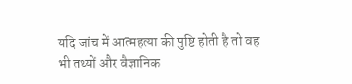यदि जांच में आत्महत्या की पुष्टि होती है तो वह भी तथ्यों और वैज्ञानिक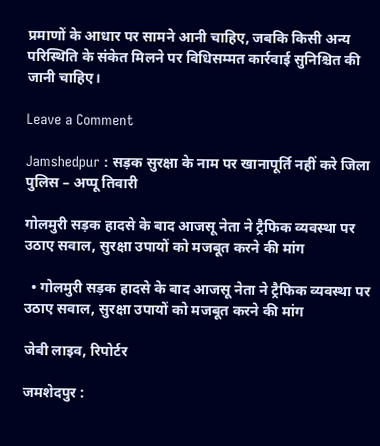प्रमाणों के आधार पर सामने आनी चाहिए, जबकि किसी अन्य परिस्थिति के संकेत मिलने पर विधिसम्मत कार्रवाई सुनिश्चित की जानी चाहिए।

Leave a Comment

Jamshedpur : सड़क सुरक्षा के नाम पर खानापूर्ति नहीं करे जिला पुलिस – अप्पू तिवारी

गोलमुरी सड़क हादसे के बाद आजसू नेता ने ट्रैफिक व्यवस्था पर उठाए सवाल, सुरक्षा उपायों को मजबूत करने की मांग

  • गोलमुरी सड़क हादसे के बाद आजसू नेता ने ट्रैफिक व्यवस्था पर उठाए सवाल, सुरक्षा उपायों को मजबूत करने की मांग

जेबी लाइव, रिपोर्टर

जमशेदपुर :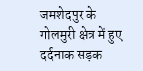जमशेदपुर के गोलमुरी क्षेत्र में हुए दर्दनाक सड़क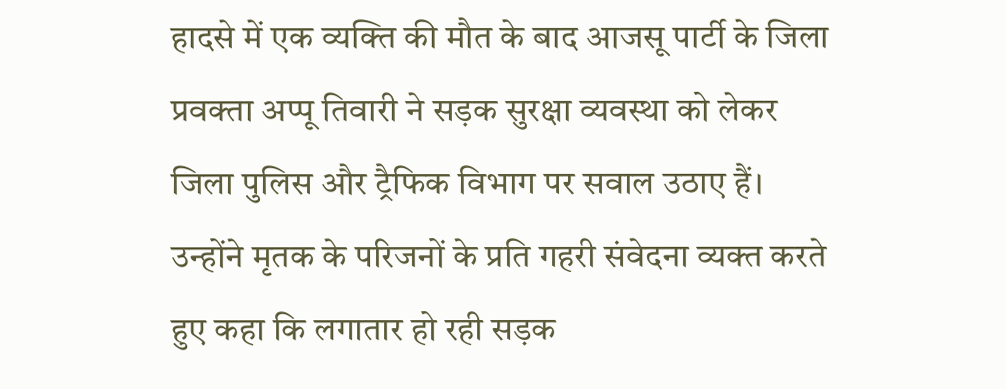हादसे में एक व्यक्ति की मौत के बाद आजसू पार्टी के जिला प्रवक्ता अप्पू तिवारी ने सड़क सुरक्षा व्यवस्था को लेकर जिला पुलिस और ट्रैफिक विभाग पर सवाल उठाए हैं। उन्होंने मृतक के परिजनों के प्रति गहरी संवेदना व्यक्त करते हुए कहा कि लगातार हो रही सड़क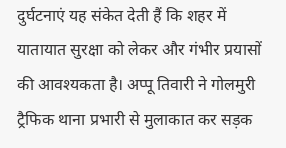दुर्घटनाएं यह संकेत देती हैं कि शहर में यातायात सुरक्षा को लेकर और गंभीर प्रयासों की आवश्यकता है। अप्पू तिवारी ने गोलमुरी ट्रैफिक थाना प्रभारी से मुलाकात कर सड़क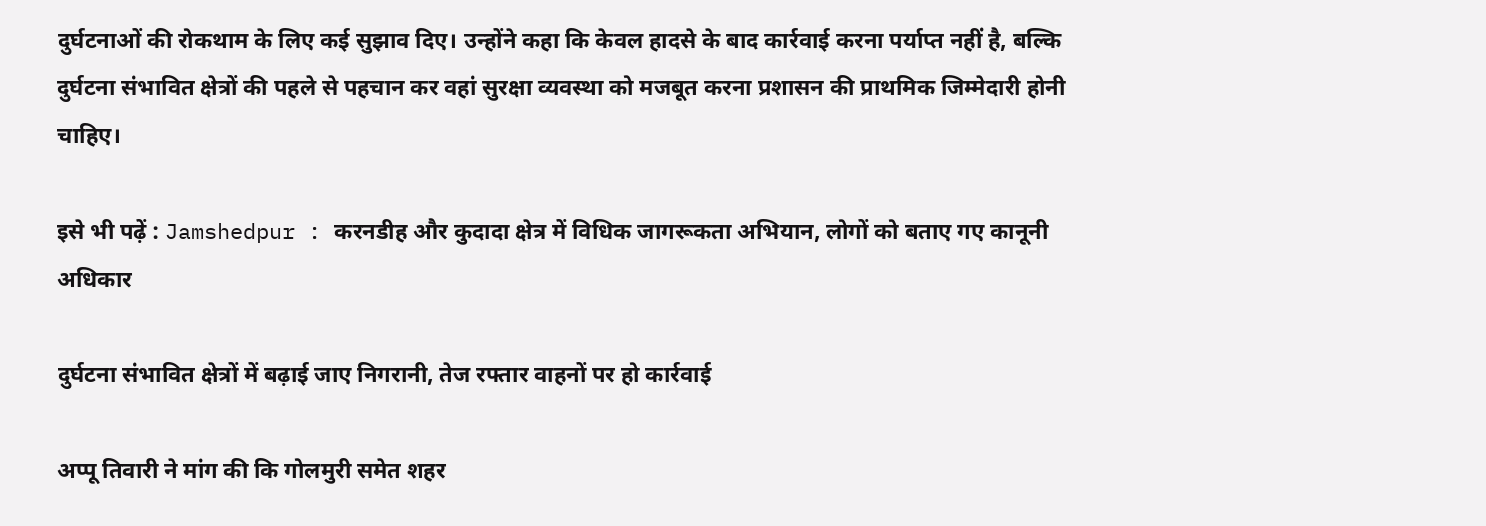दुर्घटनाओं की रोकथाम के लिए कई सुझाव दिए। उन्होंने कहा कि केवल हादसे के बाद कार्रवाई करना पर्याप्त नहीं है, बल्कि दुर्घटना संभावित क्षेत्रों की पहले से पहचान कर वहां सुरक्षा व्यवस्था को मजबूत करना प्रशासन की प्राथमिक जिम्मेदारी होनी चाहिए।

इसे भी पढ़ें : Jamshedpur : करनडीह और कुदादा क्षेत्र में विधिक जागरूकता अभियान, लोगों को बताए गए कानूनी अधिकार

दुर्घटना संभावित क्षेत्रों में बढ़ाई जाए निगरानी, तेज रफ्तार वाहनों पर हो कार्रवाई

अप्पू तिवारी ने मांग की कि गोलमुरी समेत शहर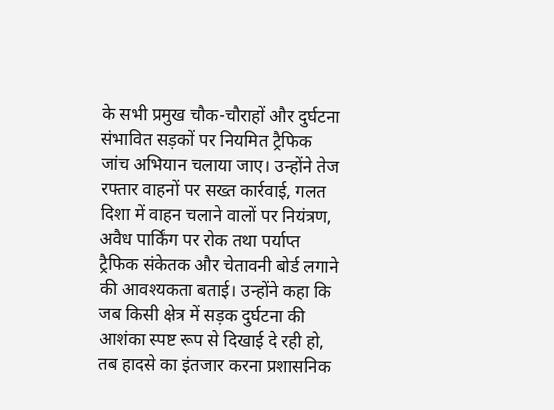के सभी प्रमुख चौक-चौराहों और दुर्घटना संभावित सड़कों पर नियमित ट्रैफिक जांच अभियान चलाया जाए। उन्होंने तेज रफ्तार वाहनों पर सख्त कार्रवाई, गलत दिशा में वाहन चलाने वालों पर नियंत्रण, अवैध पार्किंग पर रोक तथा पर्याप्त ट्रैफिक संकेतक और चेतावनी बोर्ड लगाने की आवश्यकता बताई। उन्होंने कहा कि जब किसी क्षेत्र में सड़क दुर्घटना की आशंका स्पष्ट रूप से दिखाई दे रही हो, तब हादसे का इंतजार करना प्रशासनिक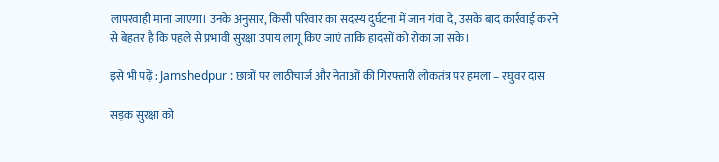लापरवाही माना जाएगा। उनके अनुसार, किसी परिवार का सदस्य दुर्घटना में जान गंवा दे, उसके बाद कार्रवाई करने से बेहतर है कि पहले से प्रभावी सुरक्षा उपाय लागू किए जाएं ताकि हादसों को रोका जा सके।

इसे भी पढ़ें : Jamshedpur : छात्रों पर लाठीचार्ज और नेताओं की गिरफ्तारी लोकतंत्र पर हमला – रघुवर दास

सड़क सुरक्षा को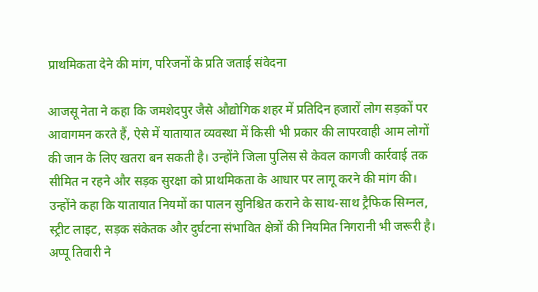प्राथमिकता देने की मांग, परिजनों के प्रति जताई संवेदना

आजसू नेता ने कहा कि जमशेदपुर जैसे औद्योगिक शहर में प्रतिदिन हजारों लोग सड़कों पर आवागमन करते हैं, ऐसे में यातायात व्यवस्था में किसी भी प्रकार की लापरवाही आम लोगों की जान के लिए खतरा बन सकती है। उन्होंने जिला पुलिस से केवल कागजी कार्रवाई तक सीमित न रहने और सड़क सुरक्षा को प्राथमिकता के आधार पर लागू करने की मांग की। उन्होंने कहा कि यातायात नियमों का पालन सुनिश्चित कराने के साथ-साथ ट्रैफिक सिग्नल, स्ट्रीट लाइट, सड़क संकेतक और दुर्घटना संभावित क्षेत्रों की नियमित निगरानी भी जरूरी है। अप्पू तिवारी ने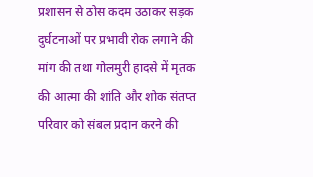प्रशासन से ठोस कदम उठाकर सड़क दुर्घटनाओं पर प्रभावी रोक लगाने की मांग की तथा गोलमुरी हादसे में मृतक की आत्मा की शांति और शोक संतप्त परिवार को संबल प्रदान करने की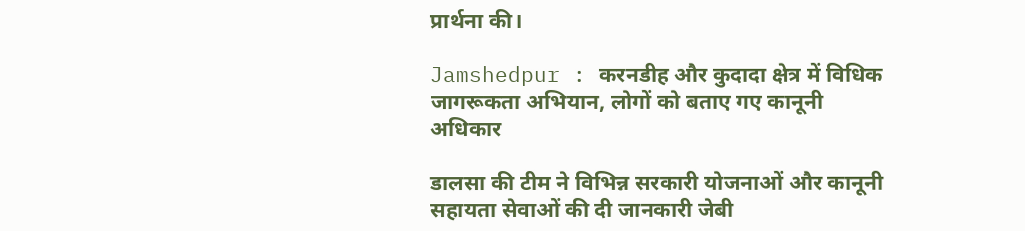प्रार्थना की।

Jamshedpur : करनडीह और कुदादा क्षेत्र में विधिक जागरूकता अभियान, लोगों को बताए गए कानूनी अधिकार

डालसा की टीम ने विभिन्न सरकारी योजनाओं और कानूनी सहायता सेवाओं की दी जानकारी जेबी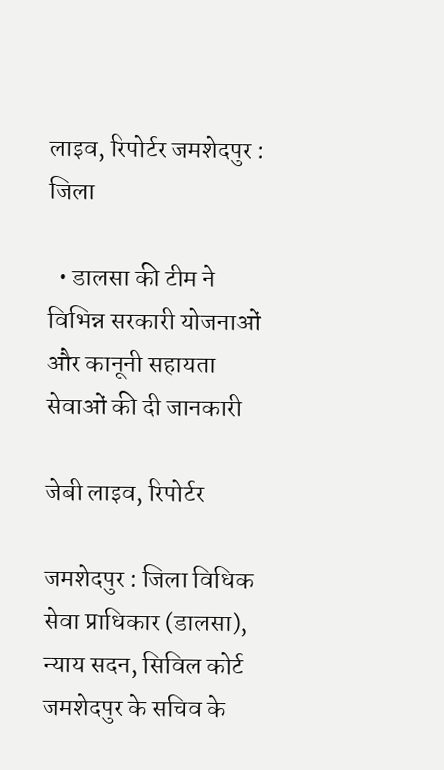लाइव, रिपोर्टर जमशेदपुर : जिला

  • डालसा की टीम ने विभिन्न सरकारी योजनाओं और कानूनी सहायता सेवाओं की दी जानकारी

जेबी लाइव, रिपोर्टर

जमशेदपुर : जिला विधिक सेवा प्राधिकार (डालसा), न्याय सदन, सिविल कोर्ट जमशेदपुर के सचिव के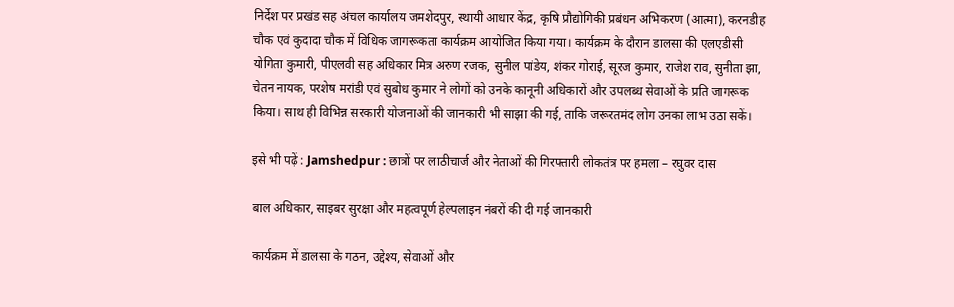निर्देश पर प्रखंड सह अंचल कार्यालय जमशेदपुर, स्थायी आधार केंद्र, कृषि प्रौद्योगिकी प्रबंधन अभिकरण (आत्मा), करनडीह चौक एवं कुदादा चौक में विधिक जागरूकता कार्यक्रम आयोजित किया गया। कार्यक्रम के दौरान डालसा की एलएडीसी योगिता कुमारी, पीएलवी सह अधिकार मित्र अरुण रजक, सुनील पांडेय, शंकर गोराई, सूरज कुमार, राजेश राव, सुनीता झा, चेतन नायक, परशेष मरांडी एवं सुबोध कुमार ने लोगों को उनके कानूनी अधिकारों और उपलब्ध सेवाओं के प्रति जागरूक किया। साथ ही विभिन्न सरकारी योजनाओं की जानकारी भी साझा की गई, ताकि जरूरतमंद लोग उनका लाभ उठा सकें।

इसे भी पढ़ें : Jamshedpur : छात्रों पर लाठीचार्ज और नेताओं की गिरफ्तारी लोकतंत्र पर हमला – रघुवर दास

बाल अधिकार, साइबर सुरक्षा और महत्वपूर्ण हेल्पलाइन नंबरों की दी गई जानकारी

कार्यक्रम में डालसा के गठन, उद्देश्य, सेवाओं और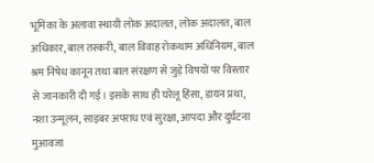भूमिका के अलावा स्थायी लोक अदालत, लोक अदालत, बाल अधिकार, बाल तस्करी, बाल विवाह रोकथाम अधिनियम, बाल श्रम निषेध कानून तथा बाल संरक्षण से जुड़े विषयों पर विस्तार से जानकारी दी गई। इसके साथ ही घरेलू हिंसा, डायन प्रथा, नशा उन्मूलन, साइबर अपराध एवं सुरक्षा, आपदा और दुर्घटना मुआवजा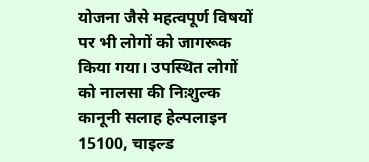योजना जैसे महत्वपूर्ण विषयों पर भी लोगों को जागरूक किया गया। उपस्थित लोगों को नालसा की निःशुल्क कानूनी सलाह हेल्पलाइन 15100, चाइल्ड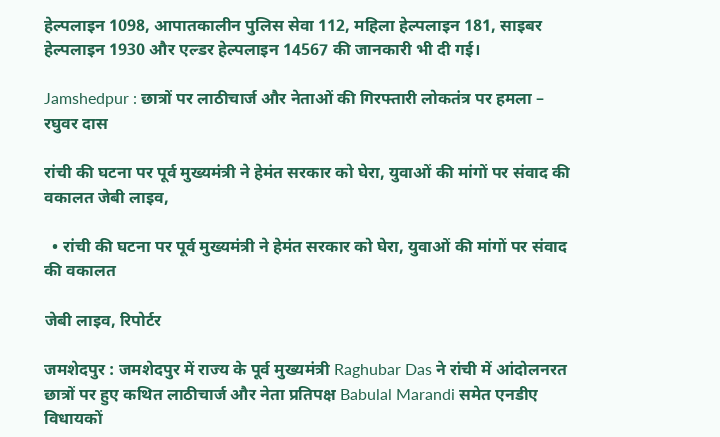हेल्पलाइन 1098, आपातकालीन पुलिस सेवा 112, महिला हेल्पलाइन 181, साइबर हेल्पलाइन 1930 और एल्डर हेल्पलाइन 14567 की जानकारी भी दी गई।

Jamshedpur : छात्रों पर लाठीचार्ज और नेताओं की गिरफ्तारी लोकतंत्र पर हमला – रघुवर दास

रांची की घटना पर पूर्व मुख्यमंत्री ने हेमंत सरकार को घेरा, युवाओं की मांगों पर संवाद की वकालत जेबी लाइव,

  • रांची की घटना पर पूर्व मुख्यमंत्री ने हेमंत सरकार को घेरा, युवाओं की मांगों पर संवाद की वकालत

जेबी लाइव, रिपोर्टर

जमशेदपुर : जमशेदपुर में राज्य के पूर्व मुख्यमंत्री Raghubar Das ने रांची में आंदोलनरत छात्रों पर हुए कथित लाठीचार्ज और नेता प्रतिपक्ष Babulal Marandi समेत एनडीए विधायकों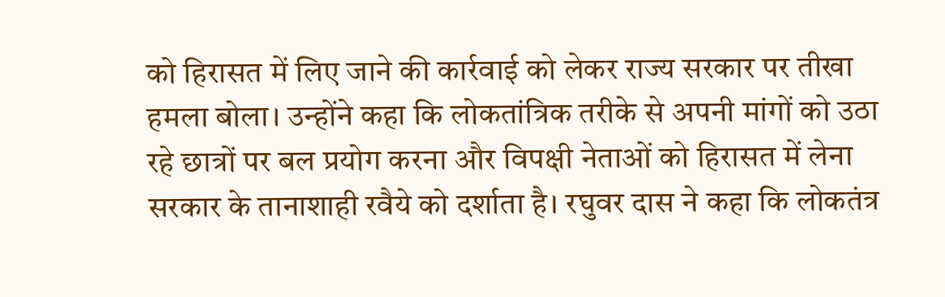को हिरासत में लिए जाने की कार्रवाई को लेकर राज्य सरकार पर तीखा हमला बोला। उन्होंने कहा कि लोकतांत्रिक तरीके से अपनी मांगों को उठा रहे छात्रों पर बल प्रयोग करना और विपक्षी नेताओं को हिरासत में लेना सरकार के तानाशाही रवैये को दर्शाता है। रघुवर दास ने कहा कि लोकतंत्र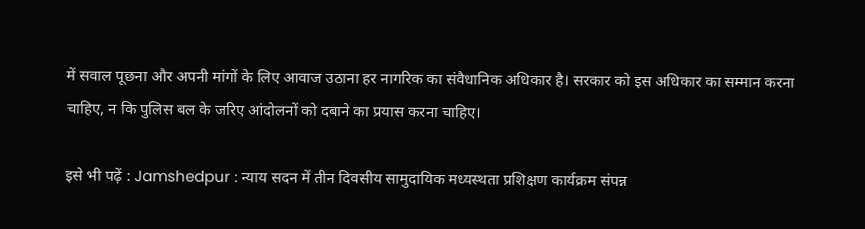में सवाल पूछना और अपनी मांगों के लिए आवाज उठाना हर नागरिक का संवैधानिक अधिकार है। सरकार को इस अधिकार का सम्मान करना चाहिए, न कि पुलिस बल के जरिए आंदोलनों को दबाने का प्रयास करना चाहिए।

इसे भी पढ़ें : Jamshedpur : न्याय सदन में तीन दिवसीय सामुदायिक मध्यस्थता प्रशिक्षण कार्यक्रम संपन्न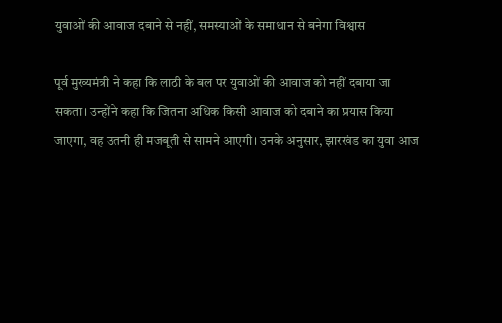युवाओं की आवाज दबाने से नहीं, समस्याओं के समाधान से बनेगा विश्वास

पूर्व मुख्यमंत्री ने कहा कि लाठी के बल पर युवाओं की आवाज को नहीं दबाया जा सकता। उन्होंने कहा कि जितना अधिक किसी आवाज को दबाने का प्रयास किया जाएगा, वह उतनी ही मजबूती से सामने आएगी। उनके अनुसार, झारखंड का युवा आज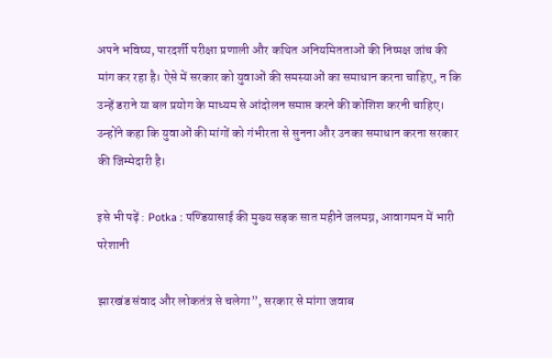अपने भविष्य, पारदर्शी परीक्षा प्रणाली और कथित अनियमितताओं की निष्पक्ष जांच की मांग कर रहा है। ऐसे में सरकार को युवाओं की समस्याओं का समाधान करना चाहिए, न कि उन्हें डराने या बल प्रयोग के माध्यम से आंदोलन समाप्त करने की कोशिश करनी चाहिए। उन्होंने कहा कि युवाओं की मांगों को गंभीरता से सुनना और उनका समाधान करना सरकार की जिम्मेदारी है।

इसे भी पढ़ें : Potka : पण्डियासाई की मुख्य सड़क सात महीने जलमग्न, आवागमन में भारी परेशानी

झारखंड संवाद और लोकतंत्र से चलेगा”, सरकार से मांगा जवाब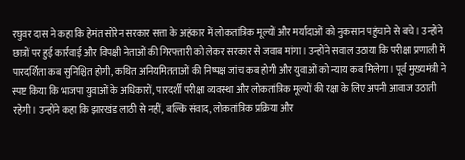रघुवर दास ने कहा कि हेमंत सोरेन सरकार सत्ता के अहंकार में लोकतांत्रिक मूल्यों और मर्यादाओं को नुकसान पहुंचाने से बचे। उन्होंने छात्रों पर हुई कार्रवाई और विपक्षी नेताओं की गिरफ्तारी को लेकर सरकार से जवाब मांगा। उन्होंने सवाल उठाया कि परीक्षा प्रणाली में पारदर्शिता कब सुनिश्चित होगी, कथित अनियमितताओं की निष्पक्ष जांच कब होगी और युवाओं को न्याय कब मिलेगा। पूर्व मुख्यमंत्री ने स्पष्ट किया कि भाजपा युवाओं के अधिकारों, पारदर्शी परीक्षा व्यवस्था और लोकतांत्रिक मूल्यों की रक्षा के लिए अपनी आवाज उठाती रहेगी। उन्होंने कहा कि झारखंड लाठी से नहीं, बल्कि संवाद, लोकतांत्रिक प्रक्रिया और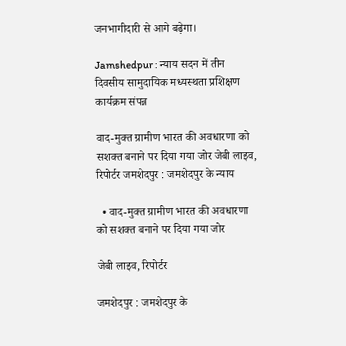जनभागीदारी से आगे बढ़ेगा।

Jamshedpur : न्याय सदन में तीन दिवसीय सामुदायिक मध्यस्थता प्रशिक्षण कार्यक्रम संपन्न

वाद-मुक्त ग्रामीण भारत की अवधारणा को सशक्त बनाने पर दिया गया जोर जेबी लाइव, रिपोर्टर जमशेदपुर : जमशेदपुर के न्याय

  • वाद-मुक्त ग्रामीण भारत की अवधारणा को सशक्त बनाने पर दिया गया जोर

जेबी लाइव, रिपोर्टर

जमशेदपुर : जमशेदपुर के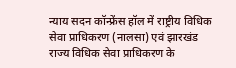न्याय सदन कॉन्फ्रेंस हॉल में राष्ट्रीय विधिक सेवा प्राधिकरण (नालसा) एवं झारखंड राज्य विधिक सेवा प्राधिकरण के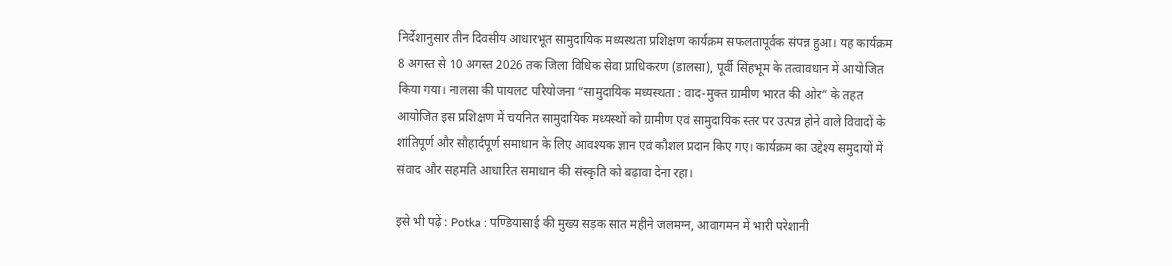निर्देशानुसार तीन दिवसीय आधारभूत सामुदायिक मध्यस्थता प्रशिक्षण कार्यक्रम सफलतापूर्वक संपन्न हुआ। यह कार्यक्रम 8 अगस्त से 10 अगस्त 2026 तक जिला विधिक सेवा प्राधिकरण (डालसा), पूर्वी सिंहभूम के तत्वावधान में आयोजित किया गया। नालसा की पायलट परियोजना “सामुदायिक मध्यस्थता : वाद-मुक्त ग्रामीण भारत की ओर” के तहत आयोजित इस प्रशिक्षण में चयनित सामुदायिक मध्यस्थों को ग्रामीण एवं सामुदायिक स्तर पर उत्पन्न होने वाले विवादों के शांतिपूर्ण और सौहार्दपूर्ण समाधान के लिए आवश्यक ज्ञान एवं कौशल प्रदान किए गए। कार्यक्रम का उद्देश्य समुदायों में संवाद और सहमति आधारित समाधान की संस्कृति को बढ़ावा देना रहा।

इसे भी पढ़ें : Potka : पण्डियासाई की मुख्य सड़क सात महीने जलमग्न, आवागमन में भारी परेशानी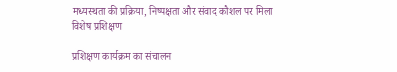मध्यस्थता की प्रक्रिया, निष्पक्षता और संवाद कौशल पर मिला विशेष प्रशिक्षण

प्रशिक्षण कार्यक्रम का संचालन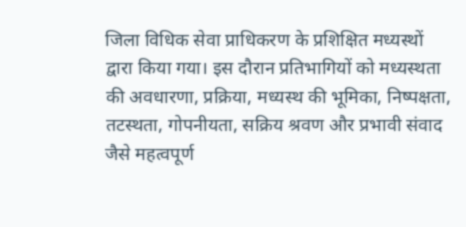जिला विधिक सेवा प्राधिकरण के प्रशिक्षित मध्यस्थों द्वारा किया गया। इस दौरान प्रतिभागियों को मध्यस्थता की अवधारणा, प्रक्रिया, मध्यस्थ की भूमिका, निष्पक्षता, तटस्थता, गोपनीयता, सक्रिय श्रवण और प्रभावी संवाद जैसे महत्वपूर्ण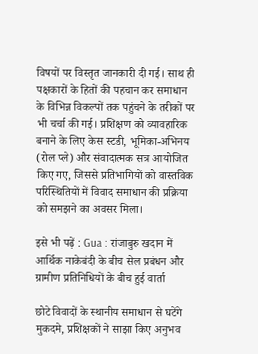विषयों पर विस्तृत जानकारी दी गई। साथ ही पक्षकारों के हितों की पहचान कर समाधान के विभिन्न विकल्पों तक पहुंचने के तरीकों पर भी चर्चा की गई। प्रशिक्षण को व्यावहारिक बनाने के लिए केस स्टडी, भूमिका-अभिनय (रोल प्ले) और संवादात्मक सत्र आयोजित किए गए, जिससे प्रतिभागियों को वास्तविक परिस्थितियों में विवाद समाधान की प्रक्रिया को समझने का अवसर मिला।

इसे भी पढ़ें : Gua : रांजाबुरु खदान में आर्थिक नाकेबंदी के बीच सेल प्रबंधन और ग्रामीण प्रतिनिधियों के बीच हुई वार्ता

छोटे विवादों के स्थानीय समाधान से घटेंगे मुकदमे, प्रशिक्षकों ने साझा किए अनुभव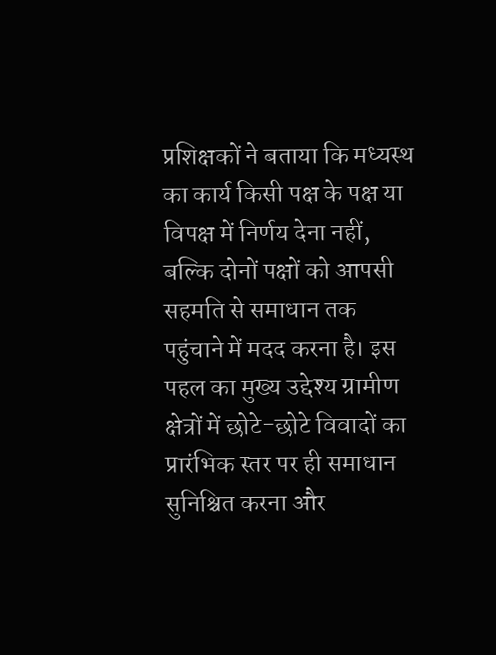प्रशिक्षकों ने बताया कि मध्यस्थ का कार्य किसी पक्ष के पक्ष या विपक्ष में निर्णय देना नहीं, बल्कि दोनों पक्षों को आपसी सहमति से समाधान तक पहुंचाने में मदद करना है। इस पहल का मुख्य उद्देश्य ग्रामीण क्षेत्रों में छोटे-छोटे विवादों का प्रारंभिक स्तर पर ही समाधान सुनिश्चित करना और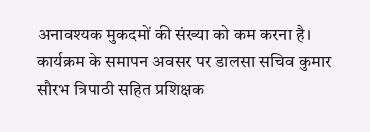अनावश्यक मुकदमों की संख्या को कम करना है। कार्यक्रम के समापन अवसर पर डालसा सचिव कुमार सौरभ त्रिपाठी सहित प्रशिक्षक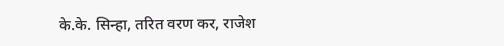के.के. सिन्हा, तरित वरण कर, राजेश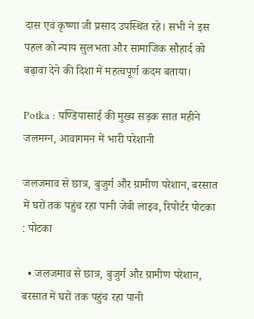दास एवं कृष्णा जी प्रसाद उपस्थित रहे। सभी ने इस पहल को न्याय सुलभता और सामाजिक सौहार्द को बढ़ावा देने की दिशा में महत्वपूर्ण कदम बताया।

Potka : पण्डियासाई की मुख्य सड़क सात महीने जलमग्न, आवागमन में भारी परेशानी

जलजमाव से छात्र, बुजुर्ग और ग्रामीण परेशान, बरसात में घरों तक पहुंच रहा पानी जेबी लाइव, रिपोर्टर पोटका : पोटका

  • जलजमाव से छात्र, बुजुर्ग और ग्रामीण परेशान, बरसात में घरों तक पहुंच रहा पानी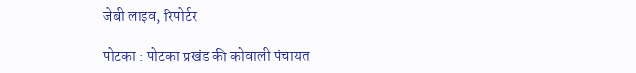जेबी लाइव, रिपोर्टर

पोटका : पोटका प्रखंड की कोवाली पंचायत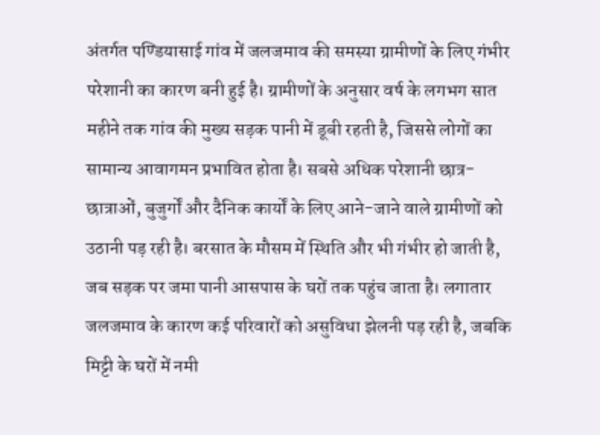अंतर्गत पण्डियासाई गांव में जलजमाव की समस्या ग्रामीणों के लिए गंभीर परेशानी का कारण बनी हुई है। ग्रामीणों के अनुसार वर्ष के लगभग सात महीने तक गांव की मुख्य सड़क पानी में डूबी रहती है, जिससे लोगों का सामान्य आवागमन प्रभावित होता है। सबसे अधिक परेशानी छात्र-छात्राओं, बुजुर्गों और दैनिक कार्यों के लिए आने-जाने वाले ग्रामीणों को उठानी पड़ रही है। बरसात के मौसम में स्थिति और भी गंभीर हो जाती है, जब सड़क पर जमा पानी आसपास के घरों तक पहुंच जाता है। लगातार जलजमाव के कारण कई परिवारों को असुविधा झेलनी पड़ रही है, जबकि मिट्टी के घरों में नमी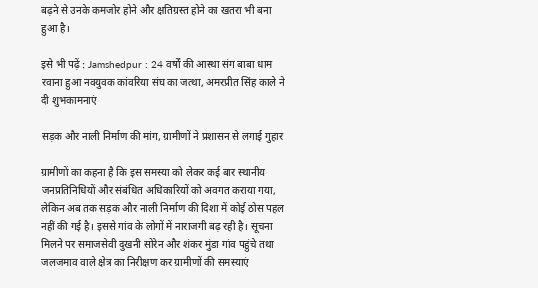बढ़ने से उनके कमजोर होने और क्षतिग्रस्त होने का खतरा भी बना हुआ है।

इसे भी पढ़ें : Jamshedpur : 24 वर्षों की आस्था संग बाबा धाम रवाना हुआ नवयुवक कांवरिया संघ का जत्था, अमरप्रीत सिंह काले ने दी शुभकामनाएं

सड़क और नाली निर्माण की मांग, ग्रामीणों ने प्रशासन से लगाई गुहार

ग्रामीणों का कहना है कि इस समस्या को लेकर कई बार स्थानीय जनप्रतिनिधियों और संबंधित अधिकारियों को अवगत कराया गया, लेकिन अब तक सड़क और नाली निर्माण की दिशा में कोई ठोस पहल नहीं की गई है। इससे गांव के लोगों में नाराजगी बढ़ रही है। सूचना मिलने पर समाजसेवी दुखनी सोरेन और शंकर मुंडा गांव पहुंचे तथा जलजमाव वाले क्षेत्र का निरीक्षण कर ग्रामीणों की समस्याएं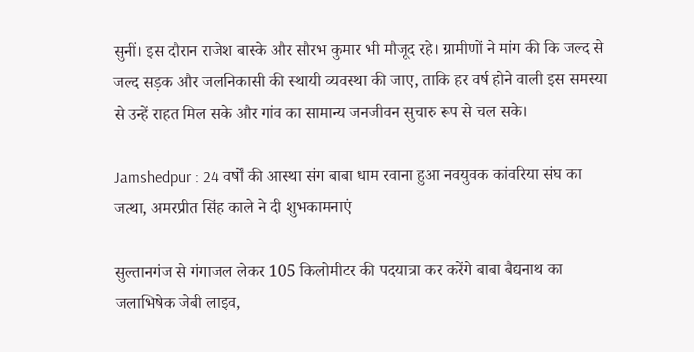सुनीं। इस दौरान राजेश बास्के और सौरभ कुमार भी मौजूद रहे। ग्रामीणों ने मांग की कि जल्द से जल्द सड़क और जलनिकासी की स्थायी व्यवस्था की जाए, ताकि हर वर्ष होने वाली इस समस्या से उन्हें राहत मिल सके और गांव का सामान्य जनजीवन सुचारु रूप से चल सके।

Jamshedpur : 24 वर्षों की आस्था संग बाबा धाम रवाना हुआ नवयुवक कांवरिया संघ का जत्था, अमरप्रीत सिंह काले ने दी शुभकामनाएं

सुल्तानगंज से गंगाजल लेकर 105 किलोमीटर की पदयात्रा कर करेंगे बाबा बैद्यनाथ का जलाभिषेक जेबी लाइव,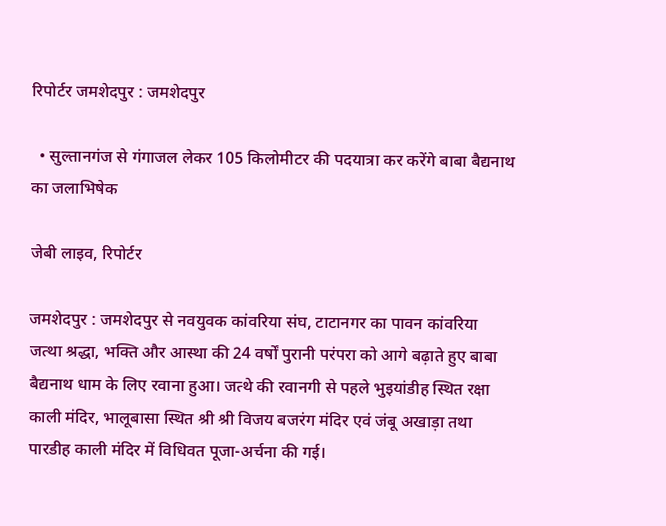रिपोर्टर जमशेदपुर : जमशेदपुर

  • सुल्तानगंज से गंगाजल लेकर 105 किलोमीटर की पदयात्रा कर करेंगे बाबा बैद्यनाथ का जलाभिषेक

जेबी लाइव, रिपोर्टर

जमशेदपुर : जमशेदपुर से नवयुवक कांवरिया संघ, टाटानगर का पावन कांवरिया जत्था श्रद्धा, भक्ति और आस्था की 24 वर्षों पुरानी परंपरा को आगे बढ़ाते हुए बाबा बैद्यनाथ धाम के लिए रवाना हुआ। जत्थे की रवानगी से पहले भुइयांडीह स्थित रक्षा काली मंदिर, भालूबासा स्थित श्री श्री विजय बजरंग मंदिर एवं जंबू अखाड़ा तथा पारडीह काली मंदिर में विधिवत पूजा-अर्चना की गई।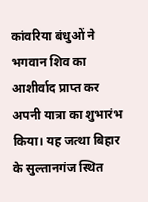कांवरिया बंधुओं ने भगवान शिव का आशीर्वाद प्राप्त कर अपनी यात्रा का शुभारंभ किया। यह जत्था बिहार के सुल्तानगंज स्थित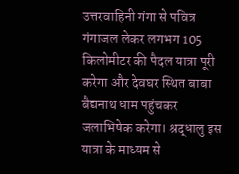उत्तरवाहिनी गंगा से पवित्र गंगाजल लेकर लगभग 105 किलोमीटर की पैदल यात्रा पूरी करेगा और देवघर स्थित बाबा बैद्यनाथ धाम पहुंचकर जलाभिषेक करेगा। श्रद्धालु इस यात्रा के माध्यम से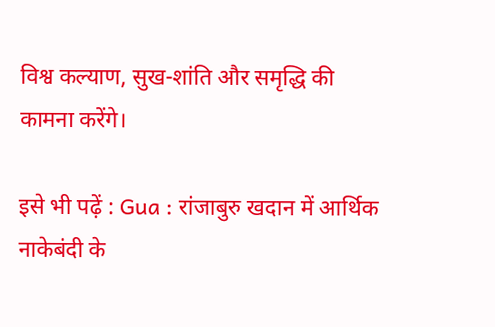विश्व कल्याण, सुख-शांति और समृद्धि की कामना करेंगे।

इसे भी पढ़ें : Gua : रांजाबुरु खदान में आर्थिक नाकेबंदी के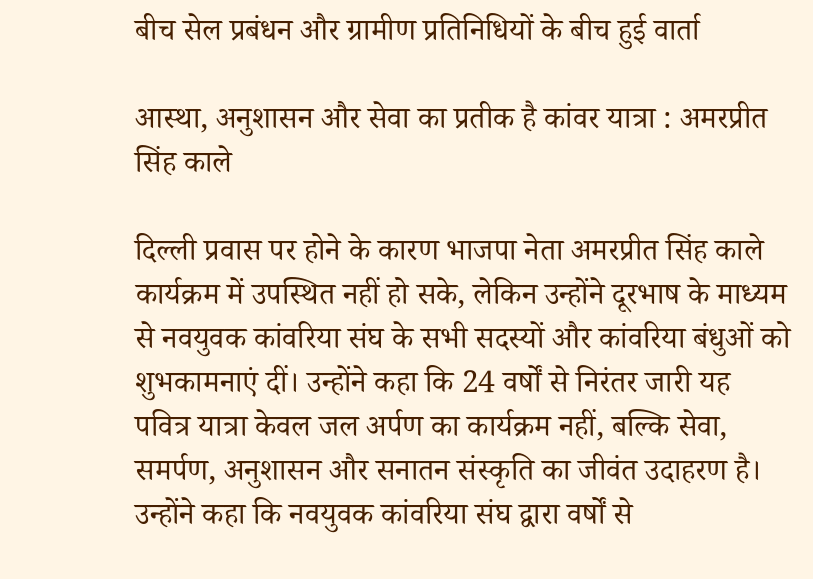बीच सेल प्रबंधन और ग्रामीण प्रतिनिधियों के बीच हुई वार्ता

आस्था, अनुशासन और सेवा का प्रतीक है कांवर यात्रा : अमरप्रीत सिंह काले

दिल्ली प्रवास पर होने के कारण भाजपा नेता अमरप्रीत सिंह काले कार्यक्रम में उपस्थित नहीं हो सके, लेकिन उन्होंने दूरभाष के माध्यम से नवयुवक कांवरिया संघ के सभी सदस्यों और कांवरिया बंधुओं को शुभकामनाएं दीं। उन्होंने कहा कि 24 वर्षों से निरंतर जारी यह पवित्र यात्रा केवल जल अर्पण का कार्यक्रम नहीं, बल्कि सेवा, समर्पण, अनुशासन और सनातन संस्कृति का जीवंत उदाहरण है। उन्होंने कहा कि नवयुवक कांवरिया संघ द्वारा वर्षों से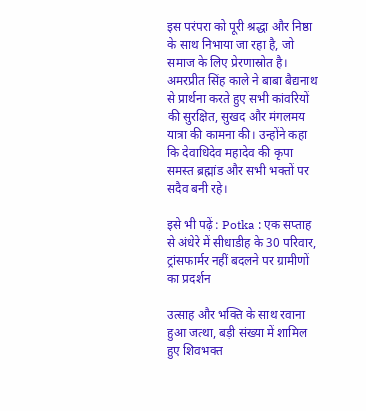इस परंपरा को पूरी श्रद्धा और निष्ठा के साथ निभाया जा रहा है, जो समाज के लिए प्रेरणास्रोत है। अमरप्रीत सिंह काले ने बाबा बैद्यनाथ से प्रार्थना करते हुए सभी कांवरियों की सुरक्षित, सुखद और मंगलमय यात्रा की कामना की। उन्होंने कहा कि देवाधिदेव महादेव की कृपा समस्त ब्रह्मांड और सभी भक्तों पर सदैव बनी रहे।

इसे भी पढ़ें : Potka : एक सप्ताह से अंधेरे में सीधाडीह के 30 परिवार, ट्रांसफार्मर नहीं बदलने पर ग्रामीणों का प्रदर्शन

उत्साह और भक्ति के साथ रवाना हुआ जत्था, बड़ी संख्या में शामिल हुए शिवभक्त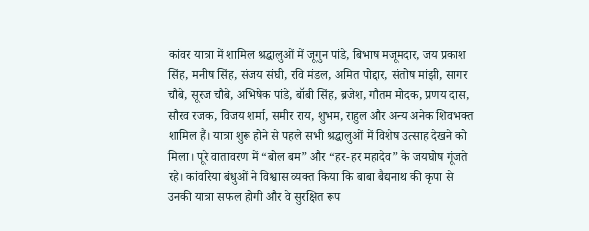कांवर यात्रा में शामिल श्रद्धालुओं में जूगुन पांडे, बिभाष मजूमदार, जय प्रकाश सिंह, मनीष सिंह, संजय संघी, रवि मंडल, अमित पोद्दार, संतोष मांझी, सागर चौबे, सूरज चौबे, अभिषेक पांडे, बॉबी सिंह, ब्रजेश, गौतम मोदक, प्रणय दास, सौरव रजक, विजय शर्मा, समीर राय, शुभम, राहुल और अन्य अनेक शिवभक्त शामिल हैं। यात्रा शुरू होने से पहले सभी श्रद्धालुओं में विशेष उत्साह देखने को मिला। पूरे वातावरण में “बोल बम” और “हर-हर महादेव” के जयघोष गूंजते रहे। कांवरिया बंधुओं ने विश्वास व्यक्त किया कि बाबा बैद्यनाथ की कृपा से उनकी यात्रा सफल होगी और वे सुरक्षित रूप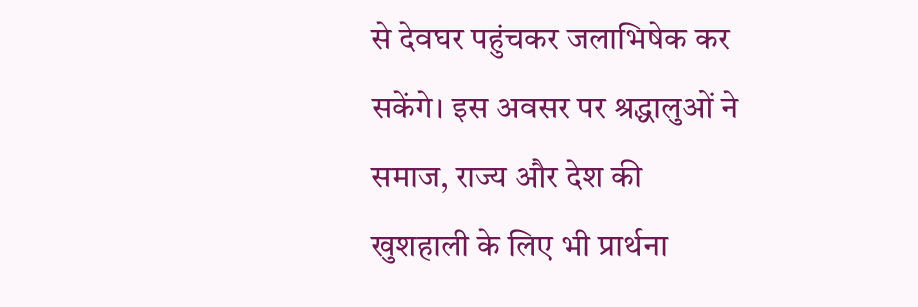से देवघर पहुंचकर जलाभिषेक कर सकेंगे। इस अवसर पर श्रद्धालुओं ने समाज, राज्य और देश की खुशहाली के लिए भी प्रार्थना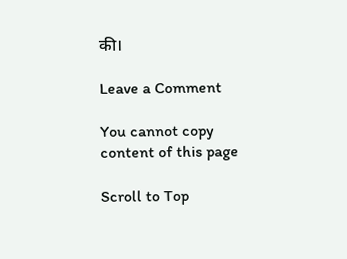की।

Leave a Comment

You cannot copy content of this page

Scroll to Top